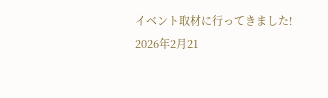イベント取材に行ってきました!
2026年2月21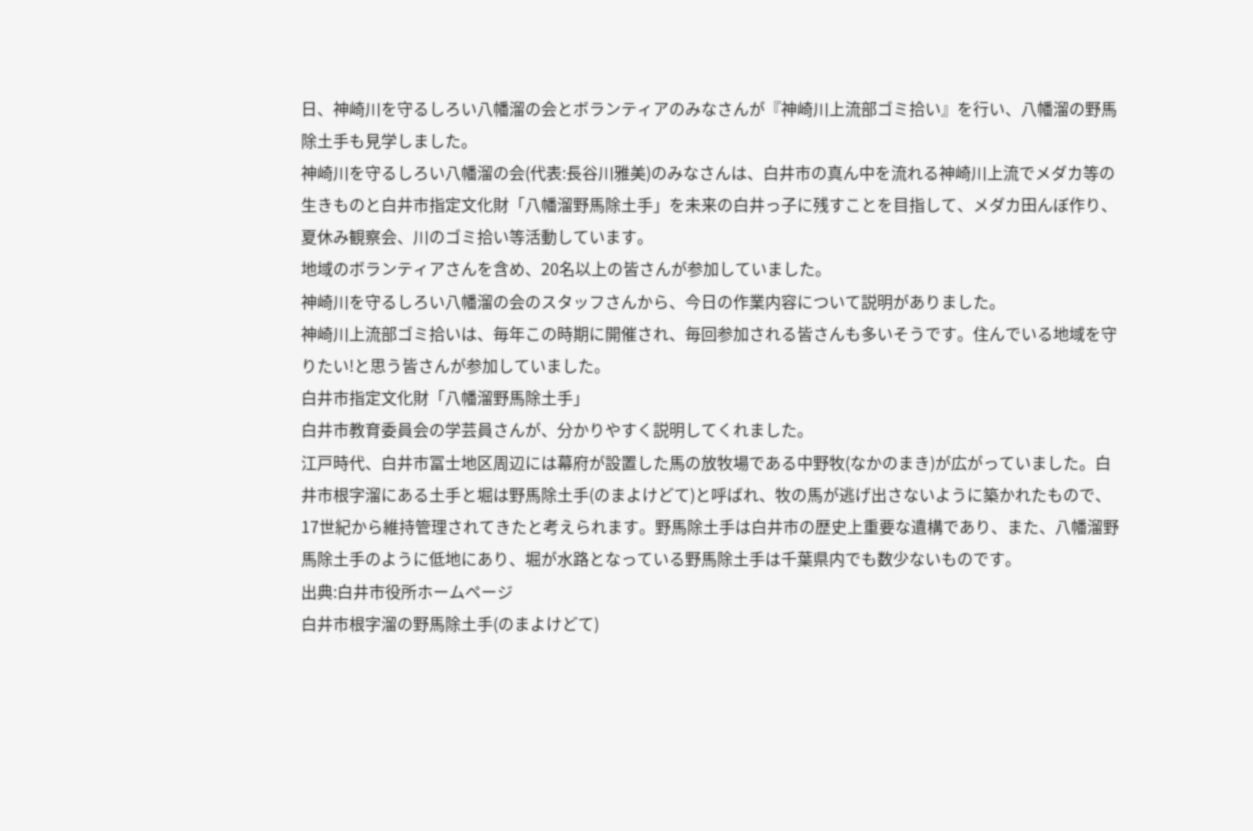日、神崎川を守るしろい八幡溜の会とボランティアのみなさんが『神崎川上流部ゴミ拾い』を行い、八幡溜の野馬除土手も見学しました。
神崎川を守るしろい八幡溜の会(代表:長谷川雅美)のみなさんは、白井市の真ん中を流れる神崎川上流でメダカ等の生きものと白井市指定文化財「八幡溜野馬除土手」を未来の白井っ子に残すことを目指して、メダカ田んぼ作り、夏休み観察会、川のゴミ拾い等活動しています。
地域のボランティアさんを含め、20名以上の皆さんが参加していました。
神崎川を守るしろい八幡溜の会のスタッフさんから、今日の作業内容について説明がありました。
神崎川上流部ゴミ拾いは、毎年この時期に開催され、毎回参加される皆さんも多いそうです。住んでいる地域を守りたい!と思う皆さんが参加していました。
白井市指定文化財「八幡溜野馬除土手」
白井市教育委員会の学芸員さんが、分かりやすく説明してくれました。
江戸時代、白井市冨士地区周辺には幕府が設置した馬の放牧場である中野牧(なかのまき)が広がっていました。白井市根字溜にある土手と堀は野馬除土手(のまよけどて)と呼ばれ、牧の馬が逃げ出さないように築かれたもので、17世紀から維持管理されてきたと考えられます。野馬除土手は白井市の歴史上重要な遺構であり、また、八幡溜野馬除土手のように低地にあり、堀が水路となっている野馬除土手は千葉県内でも数少ないものです。
出典:白井市役所ホームページ
白井市根字溜の野馬除土手(のまよけどて)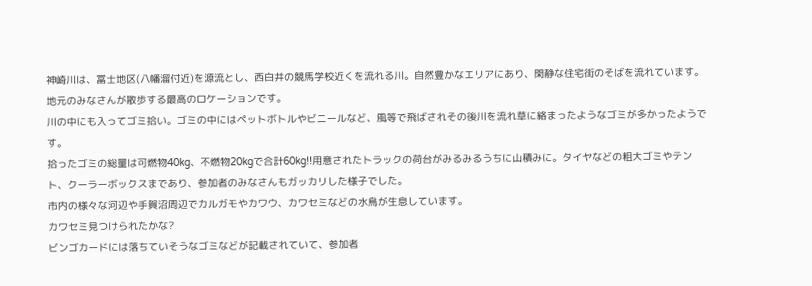神崎川は、冨士地区(八幡溜付近)を源流とし、西白井の競馬学校近くを流れる川。自然豊かなエリアにあり、閑静な住宅街のそばを流れています。
地元のみなさんが散歩する最高のロケーションです。
川の中にも入ってゴミ拾い。ゴミの中にはペットボトルやビニールなど、風等で飛ばされその後川を流れ草に絡まったようなゴミが多かったようです。
拾ったゴミの総量は可燃物40kg、不燃物20kgで合計60kg!!用意されたトラックの荷台がみるみるうちに山積みに。タイヤなどの粗大ゴミやテント、クーラーボックスまであり、参加者のみなさんもガッカリした様子でした。
市内の様々な河辺や手賀沼周辺でカルガモやカワウ、カワセミなどの水鳥が生息しています。
カワセミ見つけられたかな?
ビンゴカードには落ちていそうなゴミなどが記載されていて、参加者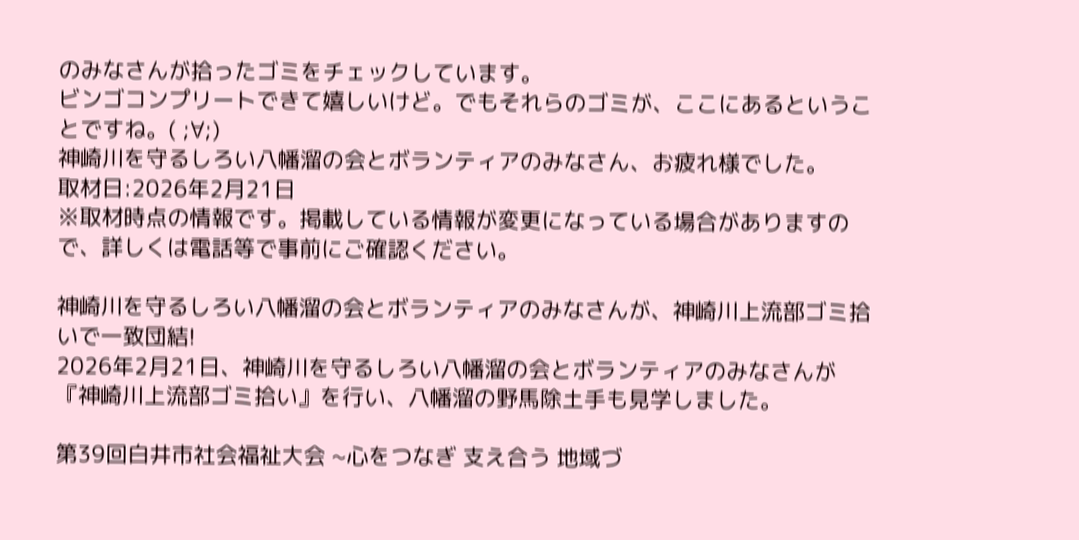のみなさんが拾ったゴミをチェックしています。
ビンゴコンプリートできて嬉しいけど。でもそれらのゴミが、ここにあるということですね。( ;∀;)
神崎川を守るしろい八幡溜の会とボランティアのみなさん、お疲れ様でした。
取材日:2026年2月21日
※取材時点の情報です。掲載している情報が変更になっている場合がありますので、詳しくは電話等で事前にご確認ください。

神崎川を守るしろい八幡溜の会とボランティアのみなさんが、神崎川上流部ゴミ拾いで一致団結!
2026年2月21日、神崎川を守るしろい八幡溜の会とボランティアのみなさんが『神崎川上流部ゴミ拾い』を行い、八幡溜の野馬除土手も見学しました。

第39回白井市社会福祉大会 ~心をつなぎ 支え合う 地域づ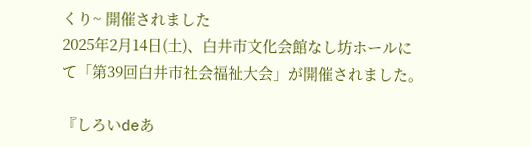くり~ 開催されました
2025年2月14日(土)、白井市文化会館なし坊ホールにて「第39回白井市社会福祉大会」が開催されました。

『しろいdeあ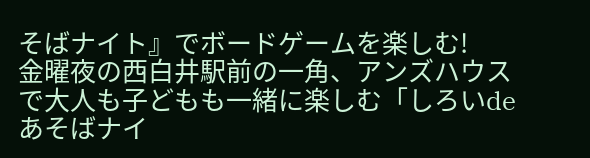そばナイト』でボードゲームを楽しむ!
金曜夜の西白井駅前の一角、アンズハウスで大人も子どもも一緒に楽しむ「しろいdeあそばナイ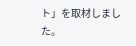ト」を取材しました。